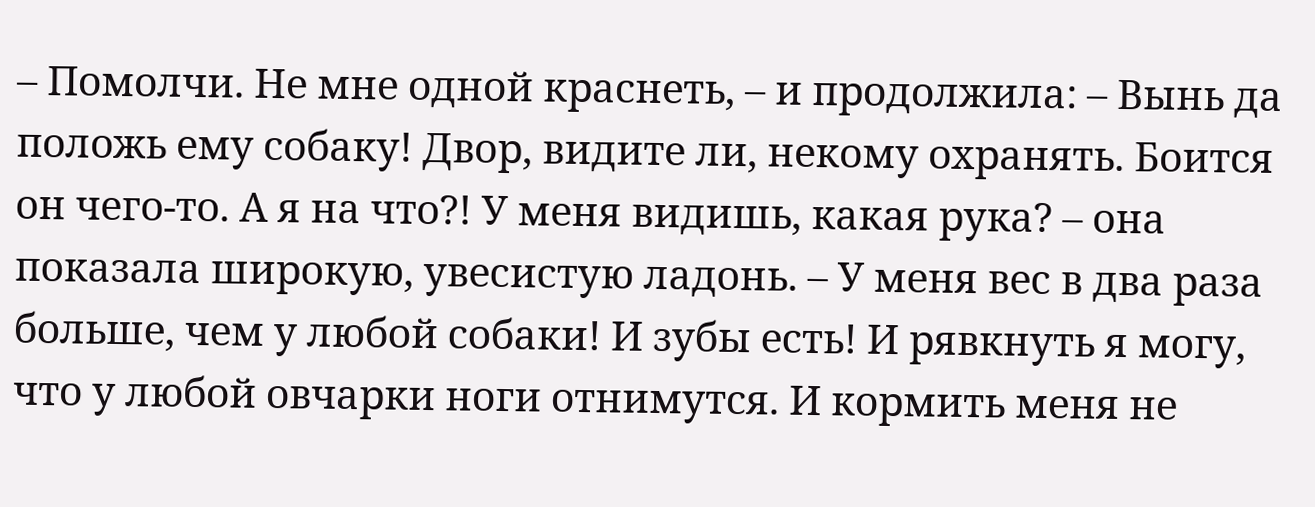– Помолчи. Не мне одной краснеть, – и продолжила: – Вынь да положь ему собаку! Двор, видите ли, некому охранять. Боится он чего-то. А я на что?! У меня видишь, какая рука? – она показала широкую, увесистую ладонь. – У меня вес в два раза больше, чем у любой собаки! И зубы есть! И рявкнуть я могу, что у любой овчарки ноги отнимутся. И кормить меня не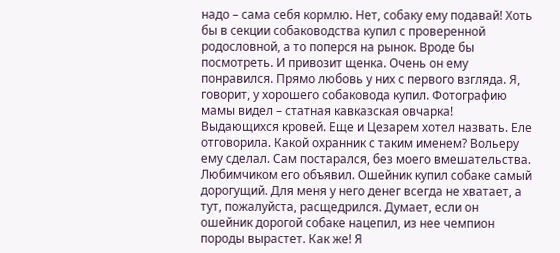надо – сама себя кормлю. Нет, собаку ему подавай! Хоть бы в секции собаководства купил с проверенной родословной, а то поперся на рынок. Вроде бы посмотреть. И привозит щенка. Очень он ему понравился. Прямо любовь у них с первого взгляда. Я, говорит, у хорошего собаковода купил. Фотографию мамы видел – статная кавказская овчарка! Выдающихся кровей. Еще и Цезарем хотел назвать. Еле отговорила. Какой охранник с таким именем? Вольеру ему сделал. Сам постарался, без моего вмешательства. Любимчиком его объявил. Ошейник купил собаке самый дорогущий. Для меня у него денег всегда не хватает, а тут, пожалуйста, расщедрился. Думает, если он ошейник дорогой собаке нацепил, из нее чемпион породы вырастет. Как же! Я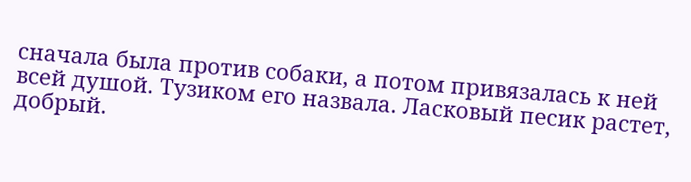сначала была против собаки, а потом привязалась к ней всей душой. Тузиком его назвала. Ласковый песик растет, добрый.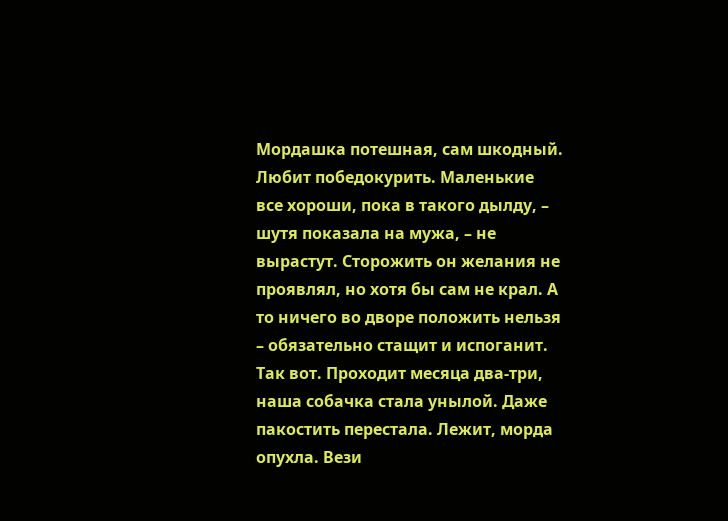Мордашка потешная, сам шкодный. Любит победокурить. Маленькие все хороши, пока в такого дылду, – шутя показала на мужа, – не вырастут. Сторожить он желания не проявлял, но хотя бы сам не крал. А то ничего во дворе положить нельзя – обязательно стащит и испоганит. Так вот. Проходит месяца два-три, наша собачка стала унылой. Даже пакостить перестала. Лежит, морда опухла. Вези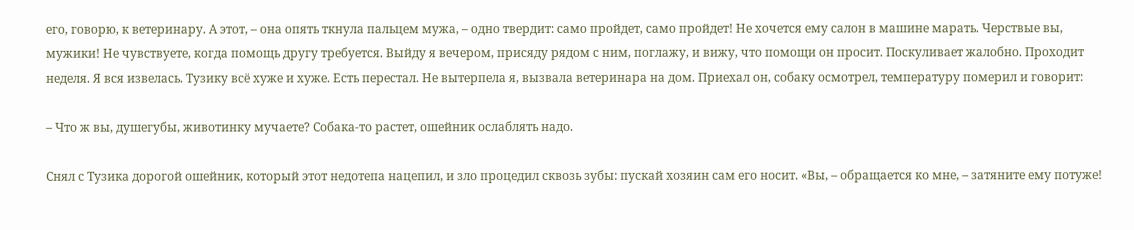его, говорю, к ветеринару. А этот, – она опять ткнула пальцем мужа, – одно твердит: само пройдет, само пройдет! Не хочется ему салон в машине марать. Черствые вы, мужики! Не чувствуете, когда помощь другу требуется. Выйду я вечером, присяду рядом с ним, поглажу, и вижу, что помощи он просит. Поскуливает жалобно. Проходит неделя. Я вся извелась. Тузику всё хуже и хуже. Есть перестал. Не вытерпела я, вызвала ветеринара на дом. Приехал он, собаку осмотрел, температуру померил и говорит:

– Что ж вы, душегубы, животинку мучаете? Собака-то растет, ошейник ослаблять надо.

Снял с Тузика дорогой ошейник, который этот недотепа нацепил, и зло процедил сквозь зубы: пускай хозяин сам его носит. «Вы, – обращается ко мне, – затяните ему потуже!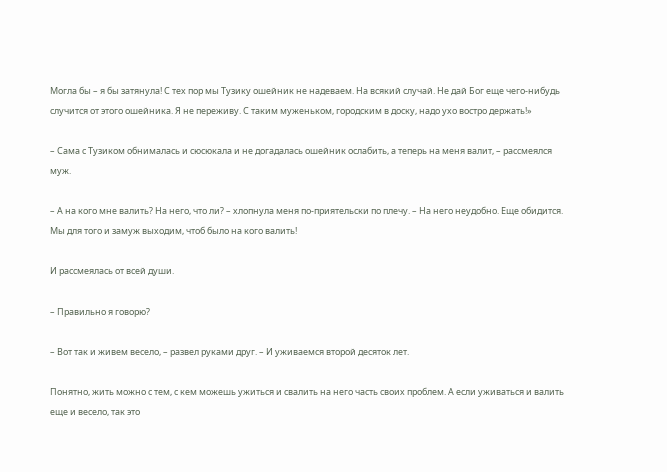Могла бы – я бы затянула! С тех пор мы Тузику ошейник не надеваем. На всякий случай. Не дай Бог еще чего-нибудь случится от этого ошейника. Я не переживу. С таким муженьком, городским в доску, надо ухо востро держать!»

– Сама с Тузиком обнималась и сюсюкала и не догадалась ошейник ослабить, а теперь на меня валит, – рассмеялся муж.

– А на кого мне валить? На него, что ли? – хлопнула меня по-приятельски по плечу. – На него неудобно. Еще обидится. Мы для того и замуж выходим, чтоб было на кого валить!

И рассмеялась от всей души.

– Правильно я говорю?

– Вот так и живем весело, – развел руками друг. – И уживаемся второй десяток лет.

Понятно, жить можно с тем, с кем можешь ужиться и свалить на него часть своих проблем. А если уживаться и валить еще и весело, так это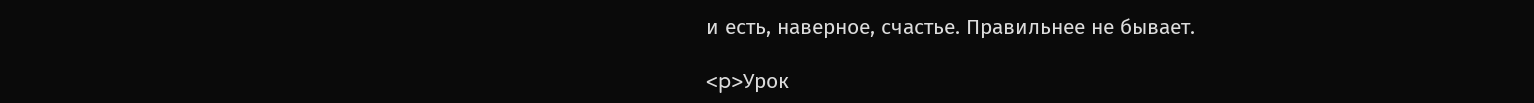и есть, наверное, счастье. Правильнее не бывает.

<p>Урок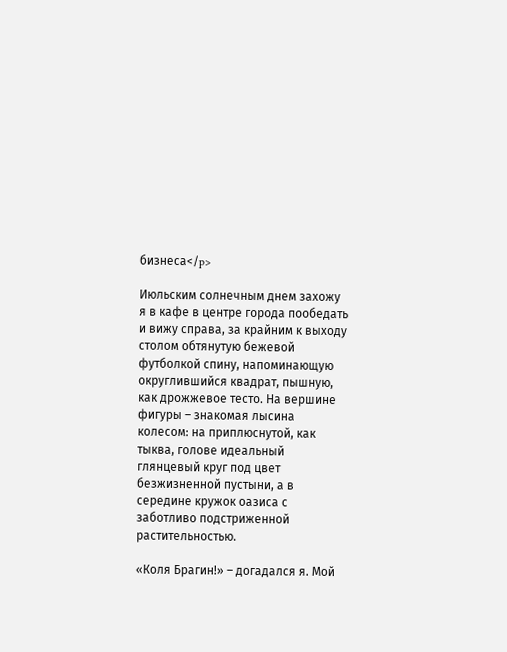бизнеса</p>

Июльским солнечным днем захожу я в кафе в центре города пообедать и вижу справа, за крайним к выходу столом обтянутую бежевой футболкой спину, напоминающую округлившийся квадрат, пышную, как дрожжевое тесто. На вершине фигуры – знакомая лысина колесом: на приплюснутой, как тыква, голове идеальный глянцевый круг под цвет безжизненной пустыни, а в середине кружок оазиса с заботливо подстриженной растительностью.

«Коля Брагин!» – догадался я. Мой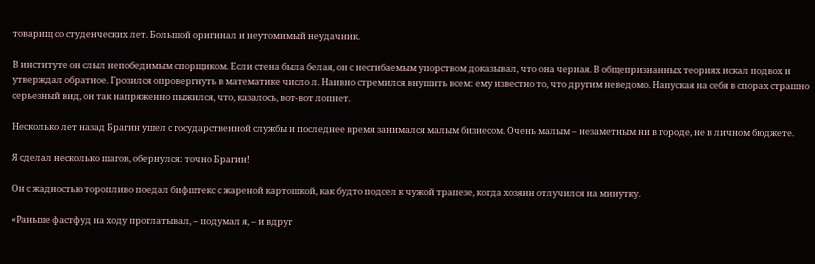товарищ со студенческих лет. Большой оригинал и неутомимый неудачник.

В институте он слыл непобедимым спорщиком. Если стена была белая, он с несгибаемым упорством доказывал, что она черная. В общепризнанных теориях искал подвох и утверждал обратное. Грозился опровергнуть в математике число л. Наивно стремился внушить всем: ему известно то, что другим неведомо. Напуская на себя в спорах страшно серьезный вид, он так напряженно пыжился, что, казалось, вот-вот лопнет.

Несколько лет назад Брагин ушел с государственной службы и последнее время занимался малым бизнесом. Очень малым – незаметным ни в городе, не в личном бюджете.

Я сделал несколько шагов, обернулся: точно Брагин!

Он с жадностью торопливо поедал бифштекс с жареной картошкой, как будто подсел к чужой трапезе, когда хозяин отлучился на минутку.

«Раньше фастфуд на ходу проглатывал, – подумал я, – и вдруг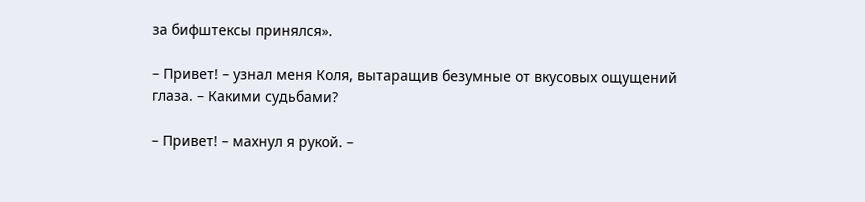за бифштексы принялся».

– Привет! – узнал меня Коля, вытаращив безумные от вкусовых ощущений глаза. – Какими судьбами?

– Привет! – махнул я рукой. –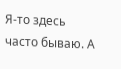Я-то здесь часто бываю. А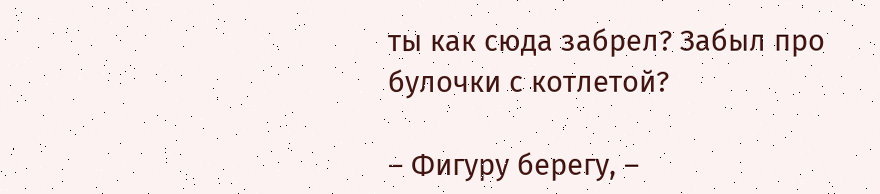ты как сюда забрел? Забыл про булочки с котлетой?

– Фигуру берегу, –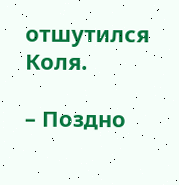отшутился Коля.

– Поздно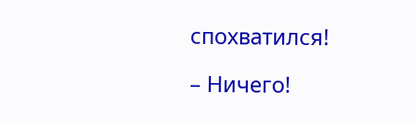спохватился!

– Ничего!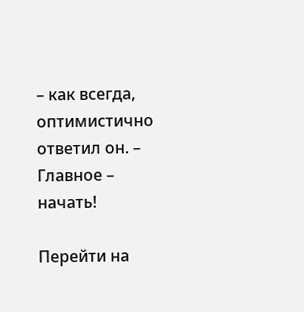– как всегда, оптимистично ответил он. – Главное – начать!

Перейти на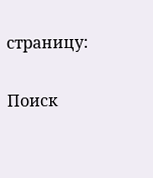страницу:

Поиск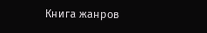Книга жанров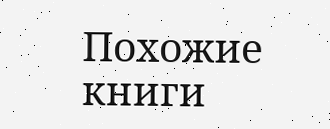Похожие книги